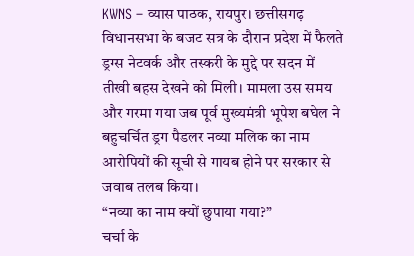KWNS – व्यास पाठक, रायपुर। छत्तीसगढ़ विधानसभा के बजट सत्र के दौरान प्रदेश में फैलते ड्रग्स नेटवर्क और तस्करी के मुद्दे पर सदन में तीखी बहस देखने को मिली। मामला उस समय और गरमा गया जब पूर्व मुख्यमंत्री भूपेश बघेल ने बहुचर्चित ड्रग पैडलर नव्या मलिक का नाम आरोपियों की सूची से गायब होने पर सरकार से जवाब तलब किया।
“नव्या का नाम क्यों छुपाया गया?”
चर्चा के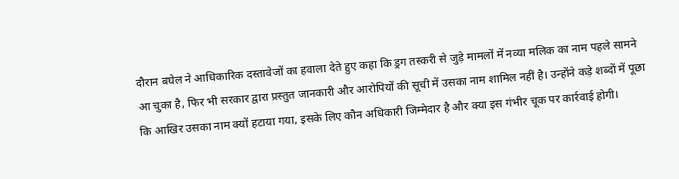दौरान बघेल ने आधिकारिक दस्तावेजों का हवाला देते हुए कहा कि ड्रग तस्करी से जुड़े मामलों में नव्या मलिक का नाम पहले सामने आ चुका है, फिर भी सरकार द्वारा प्रस्तुत जानकारी और आरोपियों की सूची में उसका नाम शामिल नहीं है। उन्होंने कड़े शब्दों में पूछा कि आखिर उसका नाम क्यों हटाया गया, इसके लिए कौन अधिकारी जिम्मेदार है और क्या इस गंभीर चूक पर कार्रवाई होगी।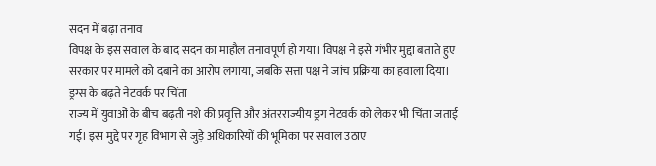सदन में बढ़ा तनाव
विपक्ष के इस सवाल के बाद सदन का माहौल तनावपूर्ण हो गया। विपक्ष ने इसे गंभीर मुद्दा बताते हुए सरकार पर मामले को दबाने का आरोप लगाया, जबकि सत्ता पक्ष ने जांच प्रक्रिया का हवाला दिया।
ड्रग्स के बढ़ते नेटवर्क पर चिंता
राज्य में युवाओं के बीच बढ़ती नशे की प्रवृत्ति और अंतरराज्यीय ड्रग नेटवर्क को लेकर भी चिंता जताई गई। इस मुद्दे पर गृह विभाग से जुड़े अधिकारियों की भूमिका पर सवाल उठाए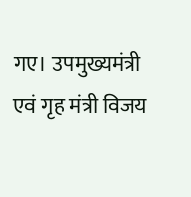गए। उपमुख्यमंत्री एवं गृह मंत्री विजय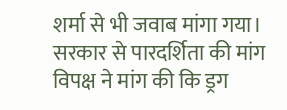शर्मा से भी जवाब मांगा गया।
सरकार से पारदर्शिता की मांग
विपक्ष ने मांग की कि ड्रग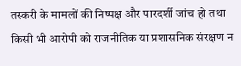तस्करी के मामलों की निष्पक्ष और पारदर्शी जांच हो तथा किसी भी आरोपी को राजनीतिक या प्रशासनिक संरक्षण न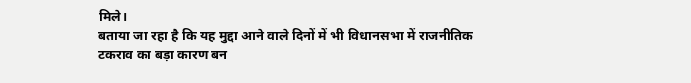मिले।
बताया जा रहा है कि यह मुद्दा आने वाले दिनों में भी विधानसभा में राजनीतिक टकराव का बड़ा कारण बन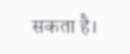सकता है।